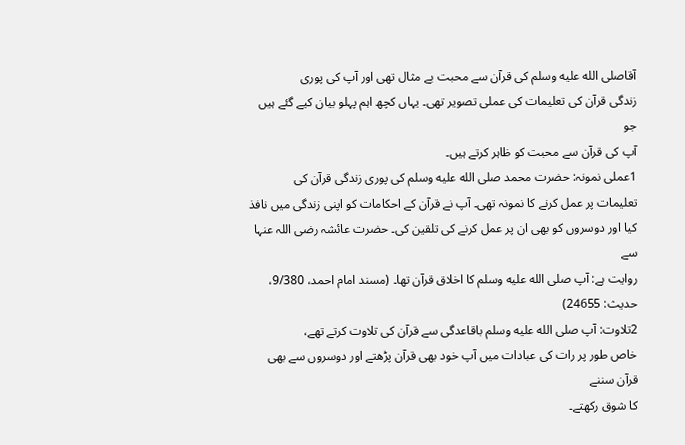آقاصلى الله عليه وسلم کی قرآن سے محبت بے مثال تھی اور آپ کی پوری
زندگی قرآن کی تعلیمات کی عملی تصویر تھی۔ یہاں کچھ اہم پہلو بیان کیے گئے ہیں جو
آپ کی قرآن سے محبت کو ظاہر کرتے ہیں۔
1عملی نمونہ: حضرت محمد صلى الله عليه وسلم کی پوری زندگی قرآن کی
تعلیمات پر عمل کرنے کا نمونہ تھی۔ آپ نے قرآن کے احکامات کو اپنی زندگی میں نافذ
کیا اور دوسروں کو بھی ان پر عمل کرنے کی تلقین کی۔ حضرت عائشہ رضی اللہ عنہا سے
روایت ہے: آپ صلى الله عليه وسلم کا اخلاق قرآن تھا۔ (مسند امام احمد، 9/380، حدیث: 24655)
2تلاوت: آپ صلى الله عليه وسلم باقاعدگی سے قرآن کی تلاوت کرتے تھے،
خاص طور پر رات کی عبادات میں آپ خود بھی قرآن پڑھتے اور دوسروں سے بھی قرآن سننے
کا شوق رکھتے۔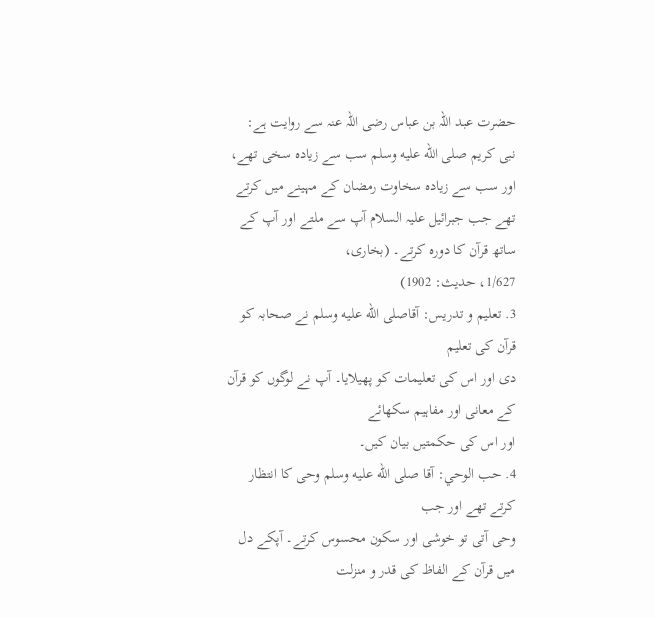حضرت عبد اللہ بن عباس رضی اللہ عنہ سے روایت ہے:
نبی کریم صلى الله عليه وسلم سب سے زیادہ سخی تھے، اور سب سے زیادہ سخاوت رمضان کے مہینے میں کرتے
تھے جب جبرائیل علیہ السلام آپ سے ملتے اور آپ کے ساتھ قرآن کا دورہ کرتے۔ (بخاری،
1/627، حدیث: 1902)
3. تعلیم و تدریس: آقاصلى الله عليه وسلم نے صحابہ کو قرآن کی تعلیم
دی اور اس کی تعلیمات کو پھیلایا۔ آپ نے لوگوں کو قرآن کے معانی اور مفاہیم سکھائے
اور اس کی حکمتیں بیان کیں۔
4. حب الوحي: آقا صلى الله عليه وسلم وحی کا انتظار کرتے تھے اور جب
وحی آتی تو خوشی اور سکون محسوس کرتے۔ آپکے دل میں قرآن کے الفاظ کی قدر و منزلت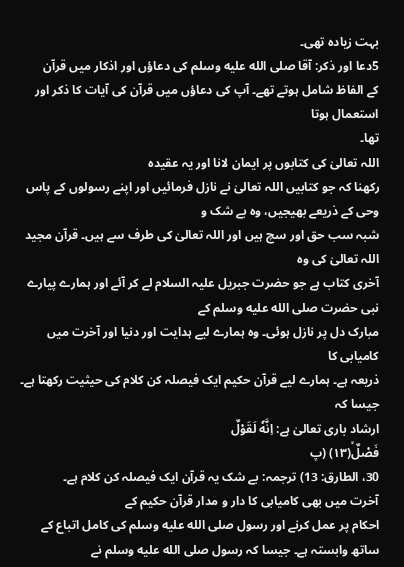بہت زیادہ تھی۔
5دعا اور ذکر: آقا صلى الله عليه وسلم کی دعاؤں اور اذکار میں قرآن
کے الفاظ شامل ہوتے تھے۔ آپ کی دعاؤں میں قرآن کی آیات کا ذکر اور استعمال ہوتا
تھا۔
اللہ تعالیٰ کی کتابوں پر ایمان لانا اور یہ عقیدہ
رکھنا کہ جو کتابیں اللہ تعالیٰ نے نازل فرمائیں اور اپنے رسولوں کے پاس وحی کے ذریعے بھیجیں، وہ بے شک و
شبہ سب حق اور سچ ہیں اور اللہ تعالیٰ کی طرف سے ہیں۔ قرآن مجید اللہ تعالیٰ کی وہ
آخری کتاب ہے جو حضرت جبریل علیہ السلام لے کر آئے اور ہمارے پیارے نبی حضرت صلى الله عليه وسلم کے
مبارک دل پر نازل ہوئی۔ وہ ہمارے لیے ہدایت اور دنیا اور آخرت میں کامیابی کا
ذریعہ ہے۔ ہمارے لیے قرآن حکیم ایک فیصلہ کن کلام کی حیثیت رکھتا ہے۔ جیسا کہ
ارشاد باری تعالیٰ ہے: اِنَّهٗ لَقَوْلٌ
فَصْلٌۙ(۱۳) (پ
30، الطارق: 13) ترجمہ: بے شک یہ قرآن ایک فیصلہ کن کلام ہے۔
آخرت میں بھی کامیابی کا دار و مدار قرآن حکیم کے
احکام پر عمل کرنے اور رسول صلى الله عليه وسلم کی کامل اتباع کے ساتھ وابستہ ہے۔ جیسا کہ رسول صلى الله عليه وسلم نے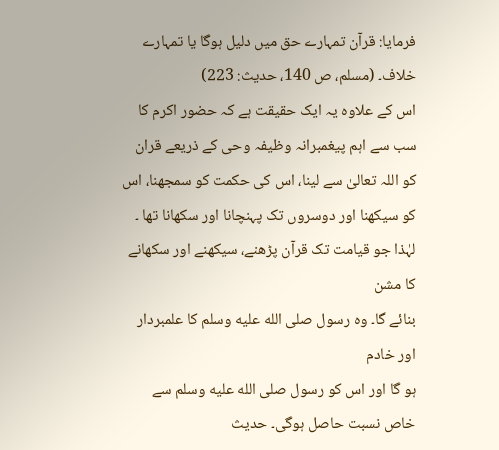فرمایا: قرآن تمہارے حق میں دلیل ہوگا یا تمہارے خلاف۔ (مسلم، ص 140، حدیث: 223)
اس کے علاوہ یہ ایک حقیقت ہے کہ حضور اکرم کا سب سے اہم پیغمبرانہ وظیفہ وحی کے ذریعے قران کو اللہ تعالیٰ سے لینا، اس کی حکمت کو سمجھنا، اس کو سیکھنا اور دوسروں تک پہنچانا اور سکھانا تھا ۔ لہٰذا جو قیامت تک قرآن پڑھنے، سیکھنے اور سکھانے کا مشن
بنائے گا۔ وہ رسول صلى الله عليه وسلم کا علمبردار اور خادم
ہو گا اور اس کو رسول صلى الله عليه وسلم سے خاص نسبت حاصل ہوگی۔ حدیث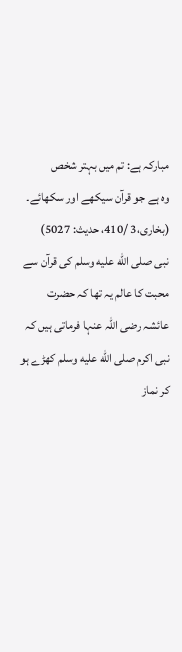مبارکہ ہے: تم میں بہتر شخص
وہ ہے جو قرآن سیکھے اور سکھائے۔ (بخاری،3 /410، حدیث: 5027)
نبی صلى الله عليه وسلم کی قرآن سے محبت کا عالم یہ تھا کہ حضرت
عائشہ رضی اللہ عنہا فرماتی ہیں کہ نبی اکرم صلى الله عليه وسلم کھڑے ہو کر نماز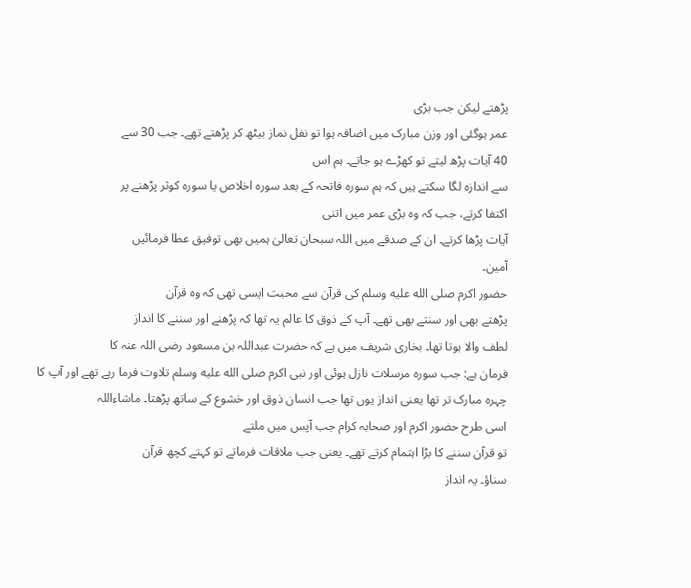پڑھتے لیکن جب بڑی
عمر ہوگئی اور وزن مبارک میں اضافہ ہوا تو نفل نماز بیٹھ کر پڑھتے تھے۔ جب 30 سے
40 آیات پڑھ لیتے تو کھڑے ہو جاتے۔ ہم اس
سے اندازہ لگا سکتے ہیں کہ ہم سورہ فاتحہ کے بعد سورہ اخلاص یا سورہ کوثر پڑھنے پر
اکتفا کرتے، جب کہ وہ بڑی عمر میں اتنی
آیات پڑھا کرتے۔ ان کے صدقے میں اللہ سبحان تعالیٰ ہمیں بھی توفیق عطا فرمائیں
آمین۔
حضور اکرم صلى الله عليه وسلم کی قرآن سے محبت ایسی تھی کہ وہ قرآن
پڑھتے بھی اور سنتے بھی تھے۔ آپ کے ذوق کا عالم یہ تھا کہ پڑھنے اور سننے کا انداز
لطف والا ہوتا تھا۔ بخاری شریف میں ہے کہ حضرت عبداللہ بن مسعود رضی اللہ عنہ کا
فرمان ہے: جب سورہ مرسلات نازل ہوئی اور نبی اکرم صلى الله عليه وسلم تلاوت فرما رہے تھے اور آپ کا
چہرہ مبارک تر تھا یعنی انداز یوں تھا جب انسان ذوق اور خشوع کے ساتھ پڑھتا۔ ماشاءاللہ
اسی طرح حضور اکرم اور صحابہ کرام جب آپس میں ملتے
تو قرآن سننے کا بڑا اہتمام کرتے تھے۔ یعنی جب ملاقات فرماتے تو کہتے کچھ قرآن
سناؤ۔ یہ انداز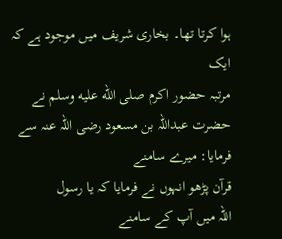ہوا کرتا تھا۔ بخاری شریف میں موجود ہے کہ ایک
مرتبہ حضور اکرم صلى الله عليه وسلم نے حضرت عبداللہ بن مسعود رضی اللہ عنہ سے فرمایا: میرے سامنے
قرآن پڑھو انہوں نے فرمایا کہ یا رسول
اللہ میں آپ کے سامنے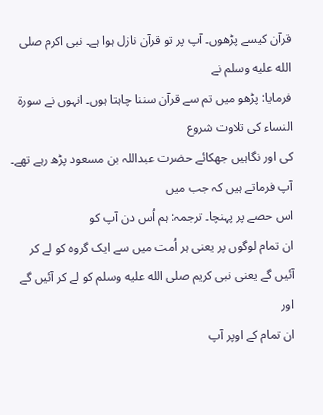قرآن کیسے پڑھوں۔ آپ پر تو قرآن نازل ہوا ہے۔ نبی اکرم صلى الله عليه وسلم نے
فرمایا: پڑھو میں تم سے قرآن سننا چاہتا ہوں۔ انہوں نے سورۃ النساء کی تلاوت شروع
کی اور نگاہیں جھکائے حضرت عبداللہ بن مسعود پڑھ رہے تھے۔ آپ فرماتے ہیں کہ جب میں
اس حصے پر پہنچا۔ ترجمہ: ہم اُس دن آپ کو
ان تمام لوگوں پر یعنی ہر اُمت میں سے ایک گروہ کو لے کر آئیں گے یعنی نبی کریم صلى الله عليه وسلم کو لے کر آئیں گے اور
ان تمام کے اوپر آپ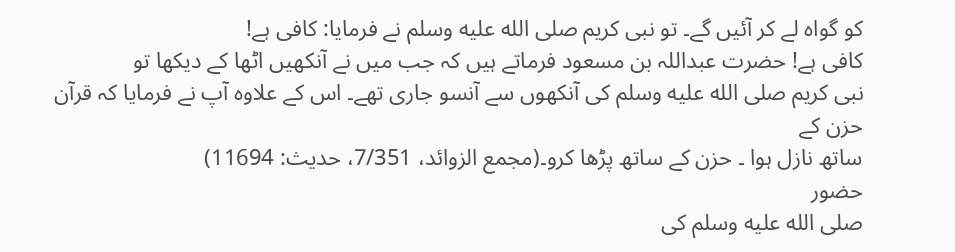کو گواہ لے کر آئیں گے۔ تو نبی کریم صلى الله عليه وسلم نے فرمایا: کافی ہے!
کافی ہے! حضرت عبداللہ بن مسعود فرماتے ہیں کہ جب میں نے آنکھیں اٹھا کے دیکھا تو
نبی کریم صلى الله عليه وسلم کی آنکھوں سے آنسو جاری تھے۔ اس کے علاوہ آپ نے فرمایا کہ قرآن حزن کے
ساتھ نازل ہوا ۔ حزن کے ساتھ پڑھا کرو۔(مجمع الزوائد، 7/351، حدیث: 11694)
حضور
صلى الله عليه وسلم کی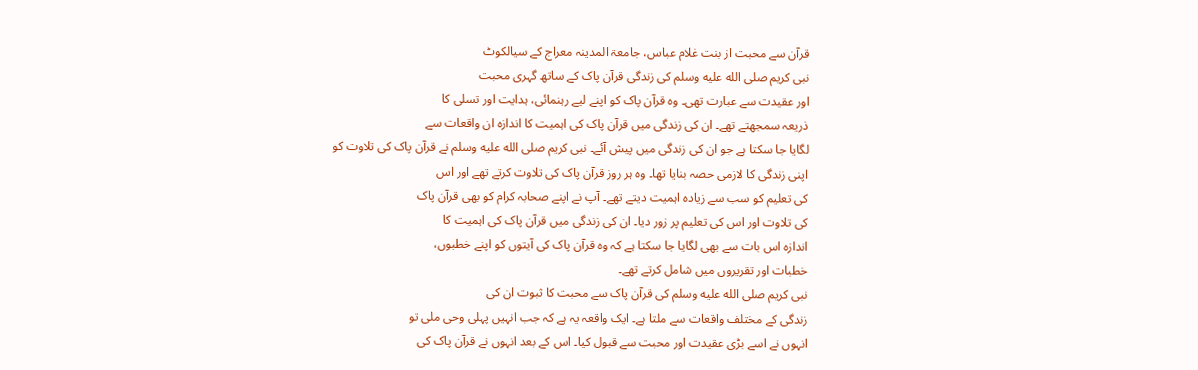قرآن سے محبت از بنت غلام عباس، جامعۃ المدینہ معراج کے سیالکوٹ
نبی کریم صلى الله عليه وسلم کی زندگی قرآن پاک کے ساتھ گہری محبت
اور عقیدت سے عبارت تھی۔ وہ قرآن پاک کو اپنے لیے رہنمائی، ہدایت اور تسلی کا
ذریعہ سمجھتے تھے۔ ان کی زندگی میں قرآن پاک کی اہمیت کا اندازہ ان واقعات سے
لگایا جا سکتا ہے جو ان کی زندگی میں پیش آئے۔ نبی کریم صلى الله عليه وسلم نے قرآن پاک کی تلاوت کو
اپنی زندگی کا لازمی حصہ بنایا تھا۔ وہ ہر روز قرآن پاک کی تلاوت کرتے تھے اور اس
کی تعلیم کو سب سے زیادہ اہمیت دیتے تھے۔ آپ نے اپنے صحابہ کرام کو بھی قرآن پاک
کی تلاوت اور اس کی تعلیم پر زور دیا۔ ان کی زندگی میں قرآن پاک کی اہمیت کا
اندازہ اس بات سے بھی لگایا جا سکتا ہے کہ وہ قرآن پاک کی آیتوں کو اپنے خطبوں،
خطبات اور تقریروں میں شامل کرتے تھے۔
نبی کریم صلى الله عليه وسلم کی قرآن پاک سے محبت کا ثبوت ان کی
زندگی کے مختلف واقعات سے ملتا ہے۔ ایک واقعہ یہ ہے کہ جب انہیں پہلی وحی ملی تو
انہوں نے اسے بڑی عقیدت اور محبت سے قبول کیا۔ اس کے بعد انہوں نے قرآن پاک کی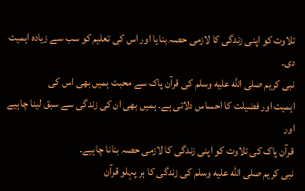تلاوت کو اپنی زندگی کا لازمی حصہ بنایا اور اس کی تعلیم کو سب سے زیادہ اہمیت دی۔
نبی کریم صلى الله عليه وسلم کی قرآن پاک سے محبت ہمیں بھی اس کی
اہمیت اور فضیلت کا احساس دلاتی ہے۔ ہمیں بھی ان کی زندگی سے سبق لینا چاہیے اور
قرآن پاک کی تلاوت کو اپنی زندگی کا لازمی حصہ بنانا چاہیے۔
نبی کریم صلى الله عليه وسلم کی زندگی کا ہر پہلو قرآن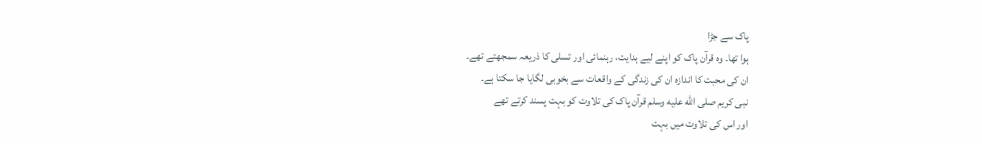پاک سے جڑا
ہوا تھا۔ وہ قرآن پاک کو اپنے لیے ہدایت، رہنمائی اور تسلی کا ذریعہ سمجھتے تھے۔
ان کی محبت کا اندازہ ان کی زندگی کے واقعات سے بخوبی لگایا جا سکتا ہے۔
نبی کریم صلى الله عليه وسلم قرآن پاک کی تلاوت کو بہت پسند کرتے تھے
اور اس کی تلاوت میں بہت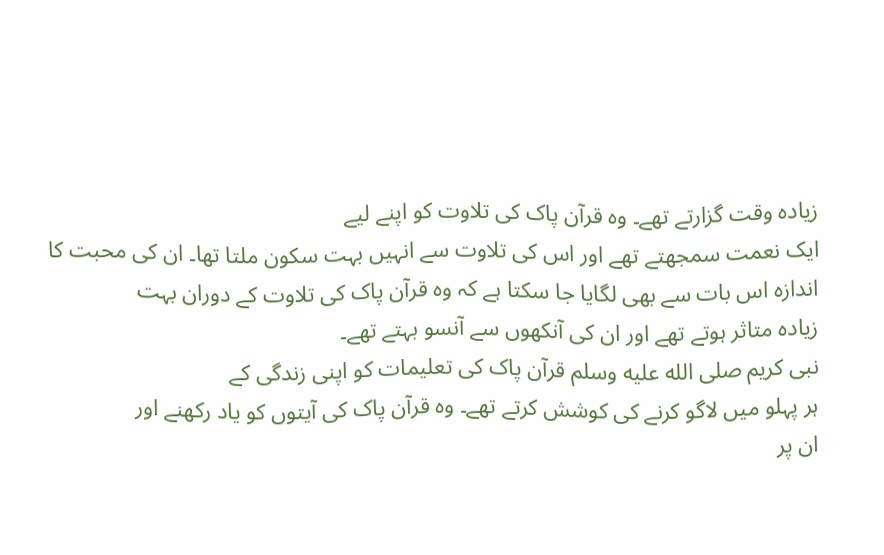زیادہ وقت گزارتے تھے۔ وہ قرآن پاک کی تلاوت کو اپنے لیے
ایک نعمت سمجھتے تھے اور اس کی تلاوت سے انہیں بہت سکون ملتا تھا۔ ان کی محبت کا
اندازہ اس بات سے بھی لگایا جا سکتا ہے کہ وہ قرآن پاک کی تلاوت کے دوران بہت
زیادہ متاثر ہوتے تھے اور ان کی آنکھوں سے آنسو بہتے تھے۔
نبی کریم صلى الله عليه وسلم قرآن پاک کی تعلیمات کو اپنی زندگی کے
ہر پہلو میں لاگو کرنے کی کوشش کرتے تھے۔ وہ قرآن پاک کی آیتوں کو یاد رکھنے اور
ان پر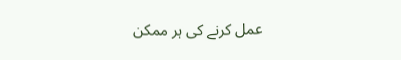عمل کرنے کی ہر ممکن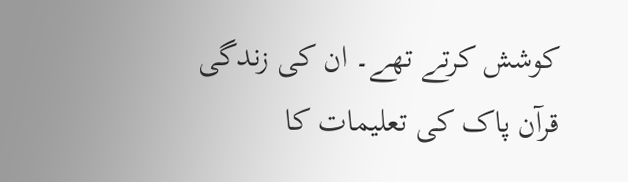کوشش کرتے تھے۔ ان کی زندگی قرآن پاک کی تعلیمات کا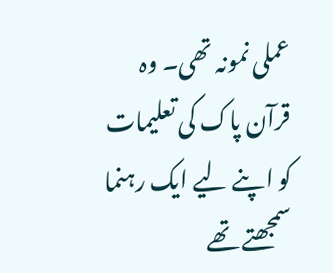عملی نمونہ تھی۔ وہ قرآن پاک کی تعلیمات کو اپنے لیے ایک رہنما سمجھتے تھے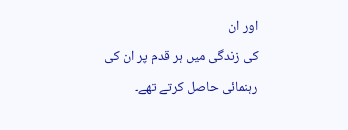اور ان
کی زندگی میں ہر قدم پر ان کی رہنمائی حاصل کرتے تھے۔